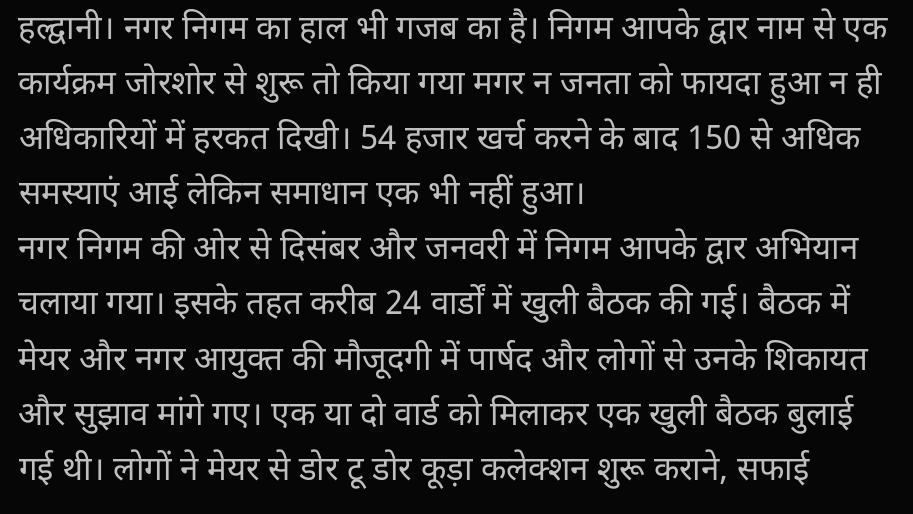हल्द्वानी। नगर निगम का हाल भी गजब का है। निगम आपके द्वार नाम से एक कार्यक्रम जोरशोर से शुरू तो किया गया मगर न जनता को फायदा हुआ न ही अधिकारियों में हरकत दिखी। 54 हजार खर्च करने के बाद 150 से अधिक समस्याएं आई लेकिन समाधान एक भी नहीं हुआ।
नगर निगम की ओर से दिसंबर और जनवरी में निगम आपके द्वार अभियान चलाया गया। इसके तहत करीब 24 वार्डों में खुली बैठक की गई। बैठक में मेयर और नगर आयुक्त की मौजूदगी में पार्षद और लोगों से उनके शिकायत और सुझाव मांगे गए। एक या दो वार्ड को मिलाकर एक खुली बैठक बुलाई गई थी। लोगों ने मेयर से डोर टू डोर कूड़ा कलेक्शन शुरू कराने, सफाई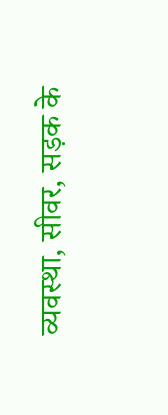व्यवस्था, सीवर, सड़क के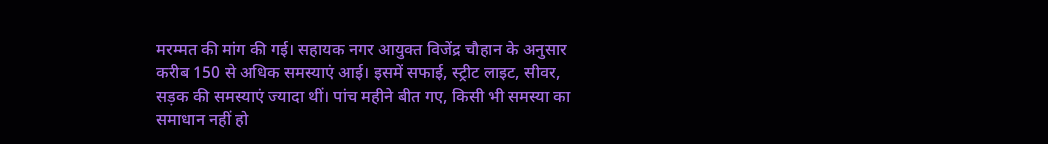मरम्मत की मांग की गई। सहायक नगर आयुक्त विजेंद्र चौहान के अनुसार करीब 150 से अधिक समस्याएं आई। इसमें सफाई, स्ट्रीट लाइट, सीवर, सड़क की समस्याएं ज्यादा थीं। पांच महीने बीत गए, किसी भी समस्या का समाधान नहीं हो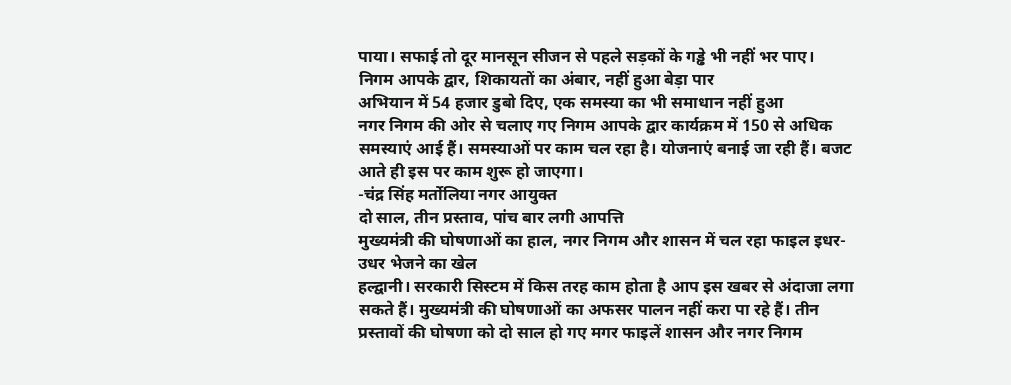पाया। सफाई तो दूर मानसून सीजन से पहले सड़कों के गड्ढे भी नहीं भर पाए।
निगम आपके द्वार, शिकायतों का अंबार, नहीं हुआ बेड़ा पार
अभियान में 54 हजार डुबो दिए, एक समस्या का भी समाधान नहीं हुआ
नगर निगम की ओर से चलाए गए निगम आपके द्वार कार्यक्रम में 150 से अधिक समस्याएं आई हैं। समस्याओं पर काम चल रहा है। योजनाएं बनाई जा रही हैं। बजट आते ही इस पर काम शुरू हो जाएगा।
-चंद्र सिंह मर्तोलिया नगर आयुक्त
दो साल, तीन प्रस्ताव, पांच बार लगी आपत्ति
मुख्यमंत्री की घोषणाओं का हाल, नगर निगम और शासन में चल रहा फाइल इधर-उधर भेजने का खेल
हल्द्वानी। सरकारी सिस्टम में किस तरह काम होता है आप इस खबर से अंदाजा लगा सकते हैं। मुख्यमंत्री की घोषणाओं का अफसर पालन नहीं करा पा रहे हैं। तीन प्रस्तावों की घोषणा को दो साल हो गए मगर फाइलें शासन और नगर निगम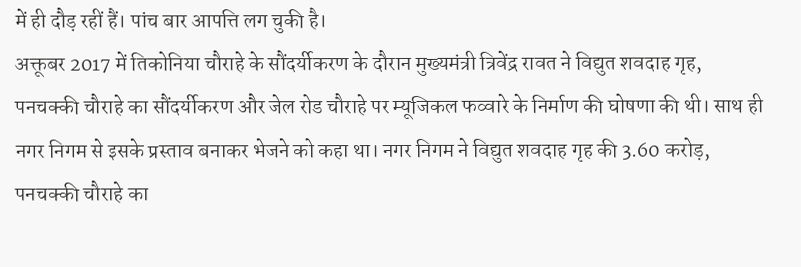में ही दौड़ रहीं हैं। पांच बार आपत्ति लग चुकी है।
अक्तूबर 2017 में तिकोनिया चौराहे के सौंदर्यीकरण के दौरान मुख्यमंत्री त्रिवेंद्र रावत ने विद्युत शवदाह गृह, पनचक्की चौराहे का सौंदर्यीकरण और जेल रोड चौराहे पर म्यूजिकल फव्वारे के निर्माण की घोषणा की थी। साथ ही नगर निगम से इसके प्रस्ताव बनाकर भेजने को कहा था। नगर निगम ने विद्युत शवदाह गृह की 3.60 करोड़, पनचक्की चौराहे का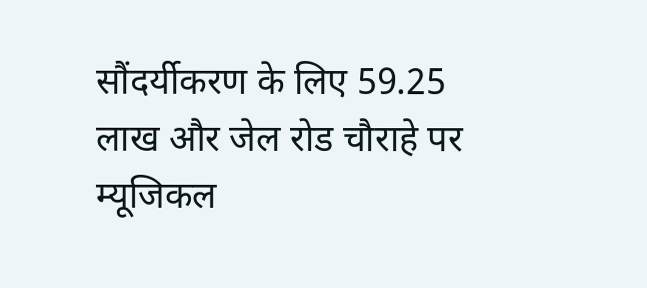सौंदर्यीकरण के लिए 59.25 लाख और जेल रोड चौराहे पर म्यूजिकल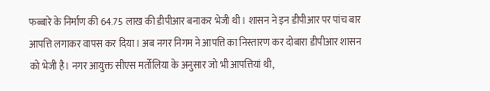फब्बारे के निर्माण की 64.75 लाख की डीपीआर बनाकर भेजी थी। शासन ने इन डीपीआर पर पांच बार आपत्ति लगाकर वापस कर दिया। अब नगर निगम ने आपत्ति का निस्तारण कर दोबारा डीपीआर शासन को भेजी है। नगर आयुक्त सीएस मर्तोलिया के अनुसार जो भी आपत्तियां थी,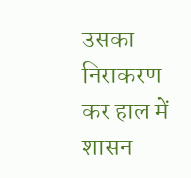उसका निराकरण कर हाल में शासन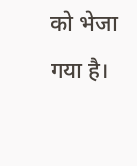को भेजा गया है।